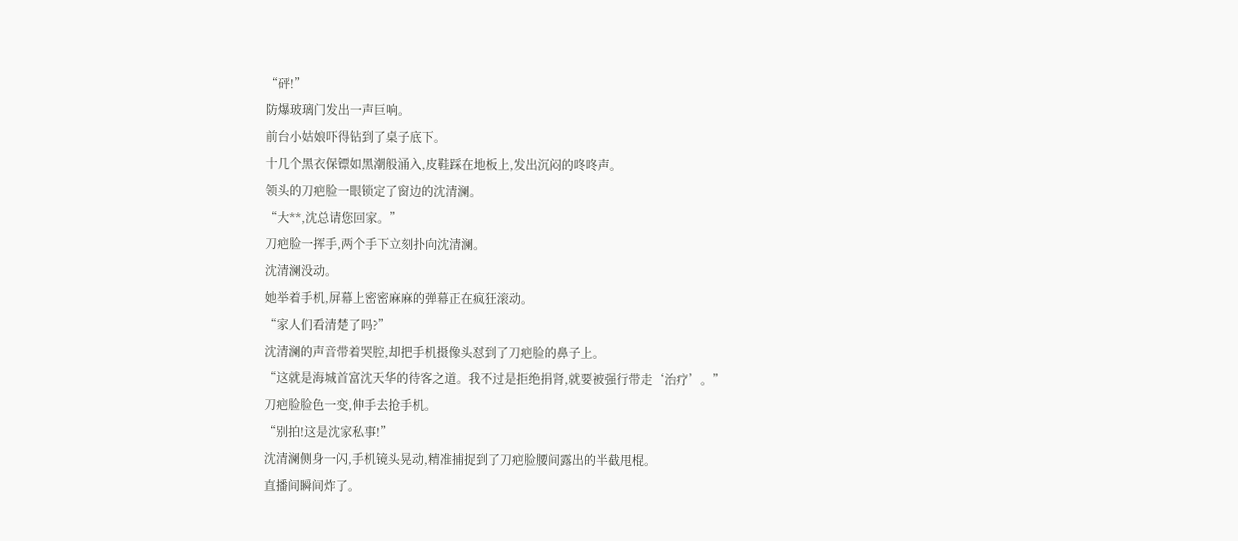“砰!”
防爆玻璃门发出一声巨响。
前台小姑娘吓得钻到了桌子底下。
十几个黑衣保镖如黑潮般涌入,皮鞋踩在地板上,发出沉闷的咚咚声。
领头的刀疤脸一眼锁定了窗边的沈清澜。
“大**,沈总请您回家。”
刀疤脸一挥手,两个手下立刻扑向沈清澜。
沈清澜没动。
她举着手机,屏幕上密密麻麻的弹幕正在疯狂滚动。
“家人们看清楚了吗?”
沈清澜的声音带着哭腔,却把手机摄像头怼到了刀疤脸的鼻子上。
“这就是海城首富沈天华的待客之道。我不过是拒绝捐肾,就要被强行带走‘治疗’。”
刀疤脸脸色一变,伸手去抢手机。
“别拍!这是沈家私事!”
沈清澜侧身一闪,手机镜头晃动,精准捕捉到了刀疤脸腰间露出的半截甩棍。
直播间瞬间炸了。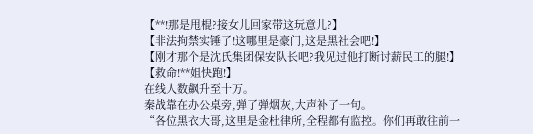【**!那是甩棍?接女儿回家带这玩意儿?】
【非法拘禁实锤了!这哪里是豪门,这是黑社会吧!】
【刚才那个是沈氏集团保安队长吧?我见过他打断讨薪民工的腿!】
【救命!**姐快跑!】
在线人数飙升至十万。
秦战靠在办公桌旁,弹了弹烟灰,大声补了一句。
“各位黑衣大哥,这里是金杜律所,全程都有监控。你们再敢往前一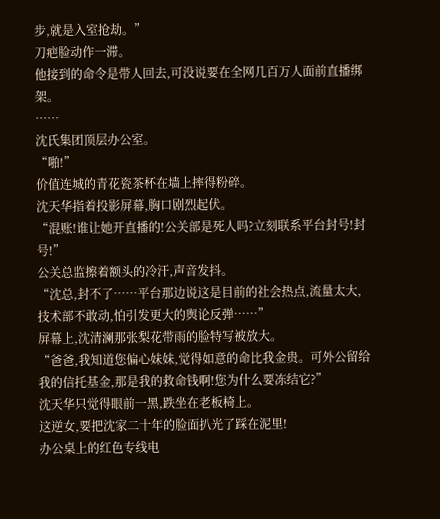步,就是入室抢劫。”
刀疤脸动作一滞。
他接到的命令是带人回去,可没说要在全网几百万人面前直播绑架。
……
沈氏集团顶层办公室。
“啪!”
价值连城的青花瓷茶杯在墙上摔得粉碎。
沈天华指着投影屏幕,胸口剧烈起伏。
“混账!谁让她开直播的!公关部是死人吗?立刻联系平台封号!封号!”
公关总监擦着额头的冷汗,声音发抖。
“沈总,封不了……平台那边说这是目前的社会热点,流量太大,技术部不敢动,怕引发更大的舆论反弹……”
屏幕上,沈清澜那张梨花带雨的脸特写被放大。
“爸爸,我知道您偏心妹妹,觉得如意的命比我金贵。可外公留给我的信托基金,那是我的救命钱啊!您为什么要冻结它?”
沈天华只觉得眼前一黑,跌坐在老板椅上。
这逆女,要把沈家二十年的脸面扒光了踩在泥里!
办公桌上的红色专线电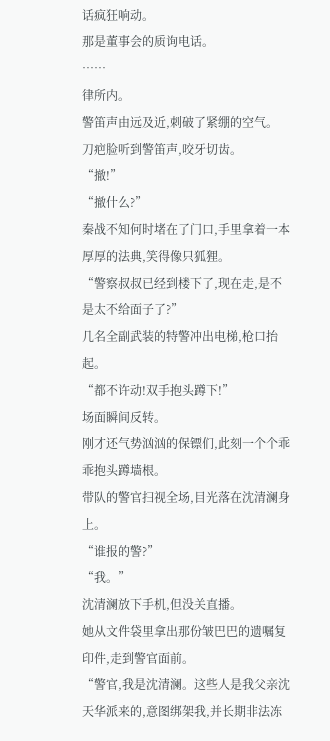话疯狂响动。
那是董事会的质询电话。
……
律所内。
警笛声由远及近,刺破了紧绷的空气。
刀疤脸听到警笛声,咬牙切齿。
“撤!”
“撤什么?”
秦战不知何时堵在了门口,手里拿着一本厚厚的法典,笑得像只狐狸。
“警察叔叔已经到楼下了,现在走,是不是太不给面子了?”
几名全副武装的特警冲出电梯,枪口抬起。
“都不许动!双手抱头蹲下!”
场面瞬间反转。
刚才还气势汹汹的保镖们,此刻一个个乖乖抱头蹲墙根。
带队的警官扫视全场,目光落在沈清澜身上。
“谁报的警?”
“我。”
沈清澜放下手机,但没关直播。
她从文件袋里拿出那份皱巴巴的遗嘱复印件,走到警官面前。
“警官,我是沈清澜。这些人是我父亲沈天华派来的,意图绑架我,并长期非法冻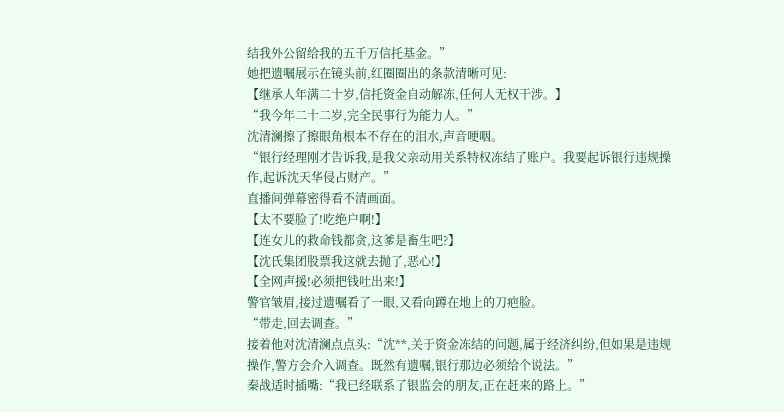结我外公留给我的五千万信托基金。”
她把遗嘱展示在镜头前,红圈圈出的条款清晰可见:
【继承人年满二十岁,信托资金自动解冻,任何人无权干涉。】
“我今年二十二岁,完全民事行为能力人。”
沈清澜擦了擦眼角根本不存在的泪水,声音哽咽。
“银行经理刚才告诉我,是我父亲动用关系特权冻结了账户。我要起诉银行违规操作,起诉沈天华侵占财产。”
直播间弹幕密得看不清画面。
【太不要脸了!吃绝户啊!】
【连女儿的救命钱都贪,这爹是畜生吧?】
【沈氏集团股票我这就去抛了,恶心!】
【全网声援!必须把钱吐出来!】
警官皱眉,接过遗嘱看了一眼,又看向蹲在地上的刀疤脸。
“带走,回去调查。”
接着他对沈清澜点点头:“沈**,关于资金冻结的问题,属于经济纠纷,但如果是违规操作,警方会介入调查。既然有遗嘱,银行那边必须给个说法。”
秦战适时插嘴:“我已经联系了银监会的朋友,正在赶来的路上。”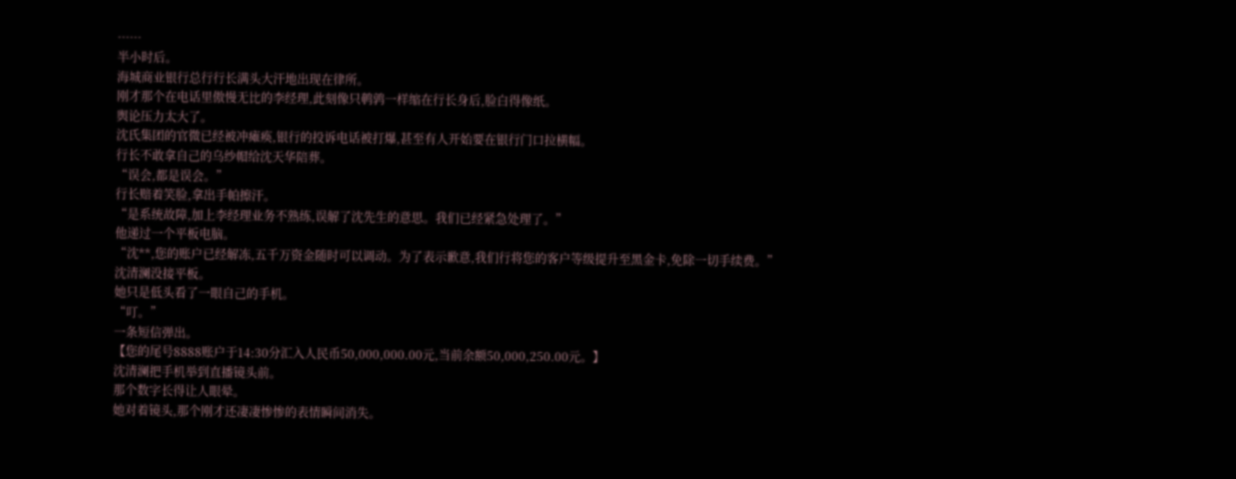……
半小时后。
海城商业银行总行行长满头大汗地出现在律所。
刚才那个在电话里傲慢无比的李经理,此刻像只鹌鹑一样缩在行长身后,脸白得像纸。
舆论压力太大了。
沈氏集团的官微已经被冲瘫痪,银行的投诉电话被打爆,甚至有人开始要在银行门口拉横幅。
行长不敢拿自己的乌纱帽给沈天华陪葬。
“误会,都是误会。”
行长赔着笑脸,拿出手帕擦汗。
“是系统故障,加上李经理业务不熟练,误解了沈先生的意思。我们已经紧急处理了。”
他递过一个平板电脑。
“沈**,您的账户已经解冻,五千万资金随时可以调动。为了表示歉意,我们行将您的客户等级提升至黑金卡,免除一切手续费。”
沈清澜没接平板。
她只是低头看了一眼自己的手机。
“叮。”
一条短信弹出。
【您的尾号8888账户于14:30分汇入人民币50,000,000.00元,当前余额50,000,250.00元。】
沈清澜把手机举到直播镜头前。
那个数字长得让人眼晕。
她对着镜头,那个刚才还凄凄惨惨的表情瞬间消失。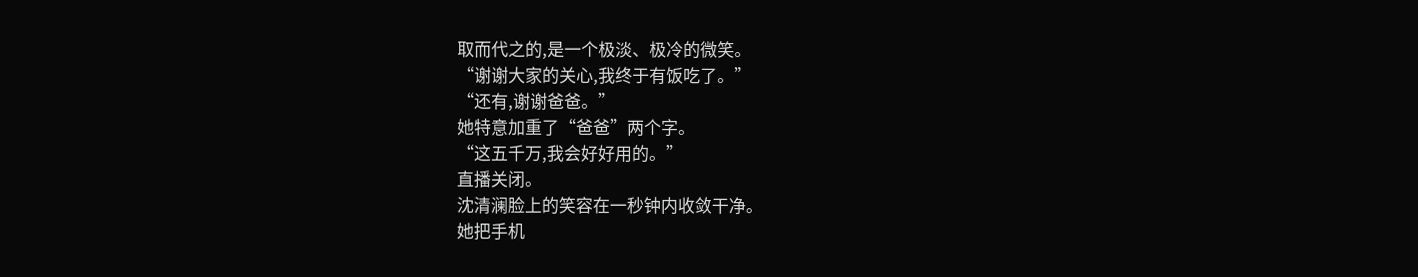取而代之的,是一个极淡、极冷的微笑。
“谢谢大家的关心,我终于有饭吃了。”
“还有,谢谢爸爸。”
她特意加重了“爸爸”两个字。
“这五千万,我会好好用的。”
直播关闭。
沈清澜脸上的笑容在一秒钟内收敛干净。
她把手机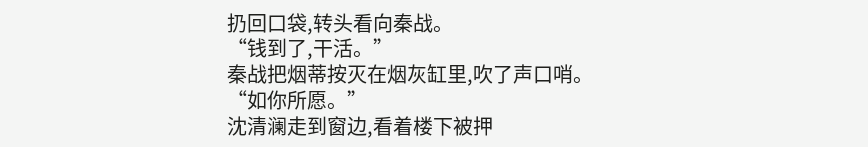扔回口袋,转头看向秦战。
“钱到了,干活。”
秦战把烟蒂按灭在烟灰缸里,吹了声口哨。
“如你所愿。”
沈清澜走到窗边,看着楼下被押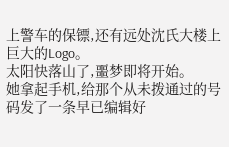上警车的保镖,还有远处沈氏大楼上巨大的Logo。
太阳快落山了,噩梦即将开始。
她拿起手机,给那个从未拨通过的号码发了一条早已编辑好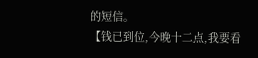的短信。
【钱已到位,今晚十二点,我要看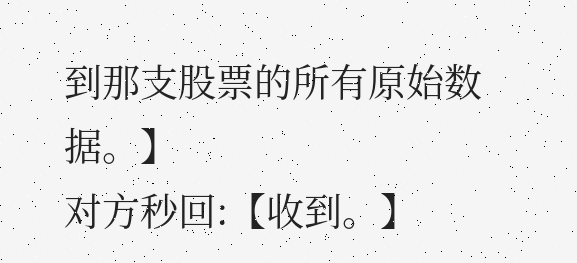到那支股票的所有原始数据。】
对方秒回:【收到。】